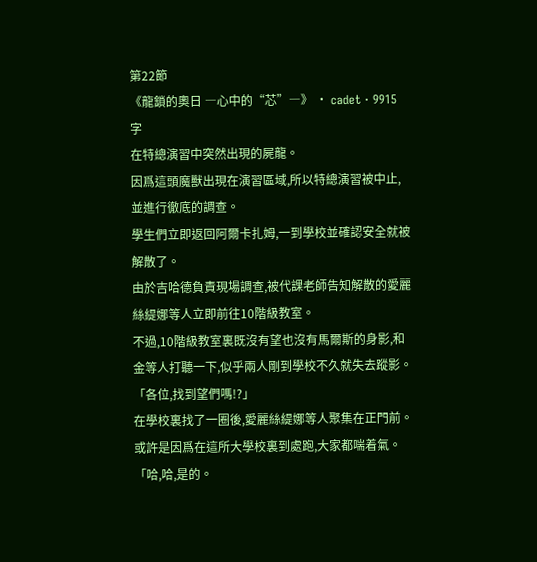第22節
《龍鎖的奧日 ―心中的“芯”―》 · cadet · 9915 字
在特總演習中突然出現的屍龍。
因爲這頭魔獸出現在演習區域,所以特總演習被中止,並進行徹底的調查。
學生們立即返回阿爾卡扎姆,一到學校並確認安全就被解散了。
由於吉哈德負責現場調查,被代課老師告知解散的愛麗絲緹娜等人立即前往10階級教室。
不過,10階級教室裏既沒有望也沒有馬爾斯的身影,和金等人打聽一下,似乎兩人剛到學校不久就失去蹤影。
「各位,找到望們嗎!?」
在學校裏找了一圈後,愛麗絲緹娜等人聚集在正門前。或許是因爲在這所大學校裏到處跑,大家都喘着氣。
「哈,哈,是的。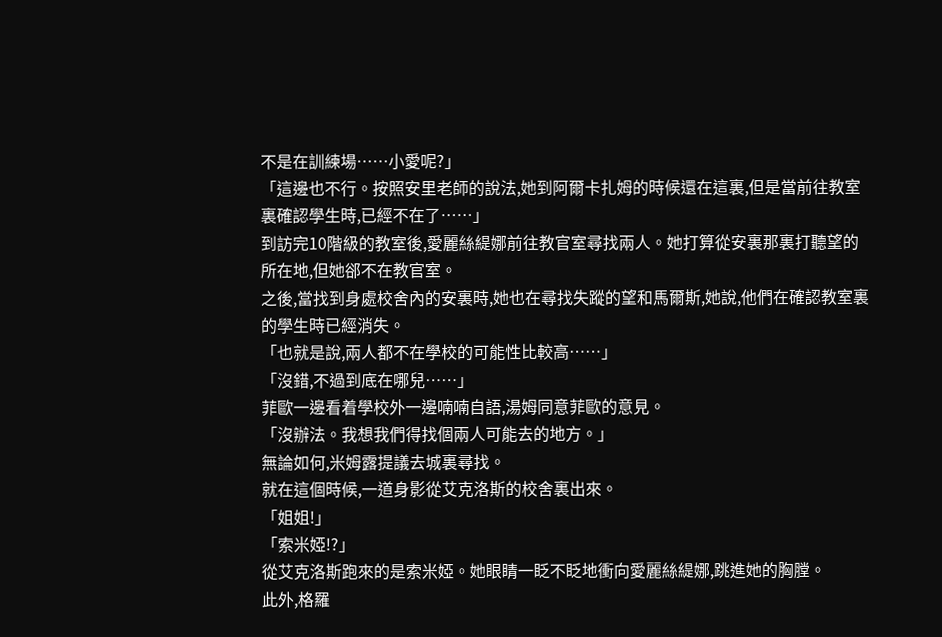不是在訓練場……小愛呢?」
「這邊也不行。按照安里老師的說法,她到阿爾卡扎姆的時候還在這裏,但是當前往教室裏確認學生時,已經不在了……」
到訪完10階級的教室後,愛麗絲緹娜前往教官室尋找兩人。她打算從安裏那裏打聽望的所在地,但她郤不在教官室。
之後,當找到身處校舍內的安裏時,她也在尋找失蹤的望和馬爾斯,她說,他們在確認教室裏的學生時已經消失。
「也就是說,兩人都不在學校的可能性比較高……」
「沒錯,不過到底在哪兒……」
菲歐一邊看着學校外一邊喃喃自語,湯姆同意菲歐的意見。
「沒辦法。我想我們得找個兩人可能去的地方。」
無論如何,米姆露提議去城裏尋找。
就在這個時候,一道身影從艾克洛斯的校舍裏出來。
「姐姐!」
「索米婭!?」
從艾克洛斯跑來的是索米婭。她眼睛一眨不眨地衝向愛麗絲緹娜,跳進她的胸膛。
此外,格羅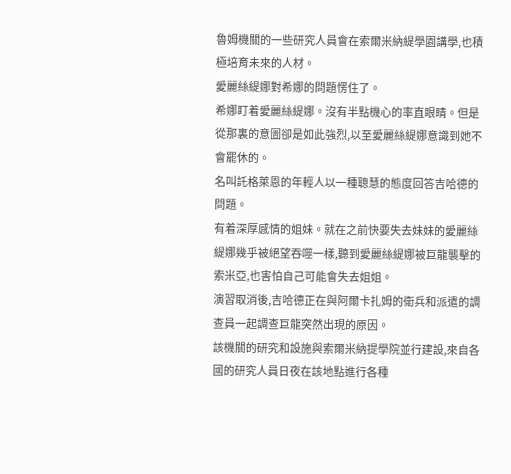魯姆機關的一些研究人員會在索爾米納緹學園講學,也積極培育未來的人材。
愛麗絲緹娜對希娜的問題愣住了。
希娜盯着愛麗絲緹娜。沒有半點機心的率直眼睛。但是從那裏的意圖卻是如此強烈,以至愛麗絲緹娜意識到她不會罷休的。
名叫託格萊恩的年輕人以一種聰慧的態度回答吉哈德的問題。
有着深厚感情的姐妹。就在之前快要失去妹妹的愛麗絲緹娜幾乎被絕望吞噬一樣,聽到愛麗絲緹娜被巨龍襲擊的索米亞,也害怕自己可能會失去姐姐。
演習取消後,吉哈德正在與阿爾卡扎姆的衛兵和派遣的調查員一起調查巨龍突然出現的原因。
該機關的研究和設施與索爾米納提學院並行建設,來自各國的研究人員日夜在該地點進行各種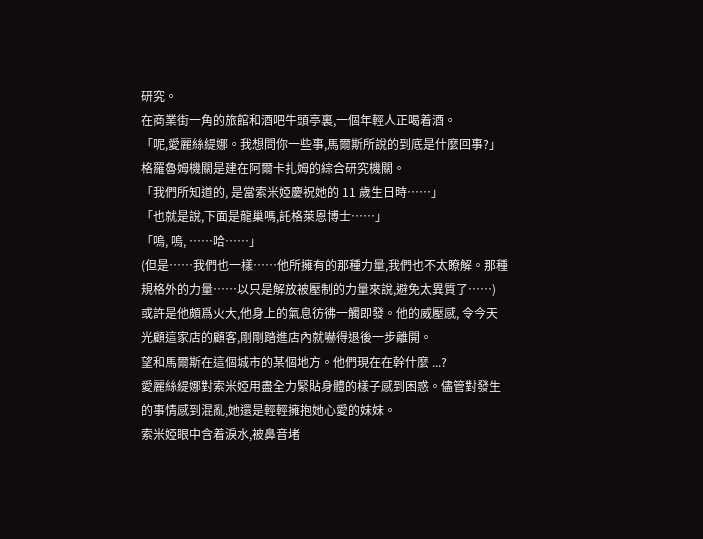研究。
在商業街一角的旅館和酒吧牛頭亭裏,一個年輕人正喝着酒。
「呢,愛麗絲緹娜。我想問你一些事,馬爾斯所說的到底是什麼回事?」
格羅魯姆機關是建在阿爾卡扎姆的綜合研究機關。
「我們所知道的, 是當索米婭慶祝她的 11 歲生日時……」
「也就是說,下面是龍巢嗎,託格萊恩博士……」
「嗚, 嗚, ……哈……」
(但是……我們也一樣……他所擁有的那種力量,我們也不太瞭解。那種規格外的力量……以只是解放被壓制的力量來說,避免太異質了……)
或許是他頗爲火大,他身上的氣息彷彿一觸即發。他的威壓感, 令今天光顧這家店的顧客,剛剛踏進店內就嚇得退後一步離開。
望和馬爾斯在這個城市的某個地方。他們現在在幹什麼 ...?
愛麗絲緹娜對索米婭用盡全力緊貼身體的樣子感到困惑。儘管對發生的事情感到混亂,她還是輕輕擁抱她心愛的妹妹。
索米婭眼中含着淚水,被鼻音堵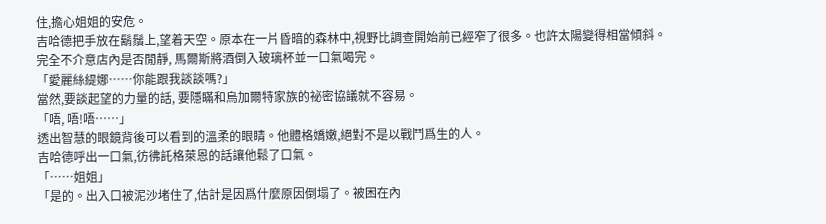住,擔心姐姐的安危。
吉哈德把手放在鬍鬚上,望着天空。原本在一片昏暗的森林中,視野比調查開始前已經窄了很多。也許太陽變得相當傾斜。
完全不介意店內是否閒靜, 馬爾斯將酒倒入玻璃杯並一口氣喝完。
「愛麗絲緹娜……你能跟我談談嗎?」
當然,要談起望的力量的話, 要隱瞞和烏加爾特家族的祕密協議就不容易。
「唔, 唔!唔……」
透出智慧的眼鏡背後可以看到的溫柔的眼睛。他體格嬌嫩,絕對不是以戰鬥爲生的人。
吉哈德呼出一口氣,彷彿託格萊恩的話讓他鬆了口氣。
「……姐姐」
「是的。出入口被泥沙堵住了,估計是因爲什麼原因倒塌了。被困在內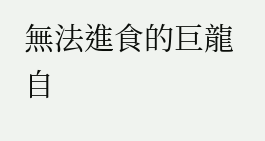無法進食的巨龍自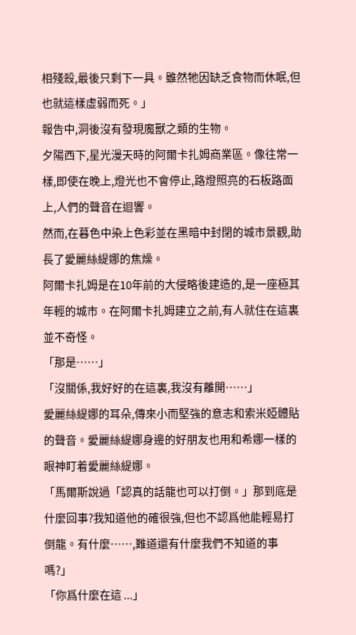相殘殺,最後只剩下一具。雖然牠因缺乏食物而休眠,但也就這樣虛弱而死。」
報告中,洞後沒有發現魔獸之類的生物。
夕陽西下,星光漫天時的阿爾卡扎姆商業區。像往常一樣,即使在晚上,燈光也不會停止,路燈照亮的石板路面上,人們的聲音在迴響。
然而,在暮色中染上色彩並在黑暗中封閉的城市景觀,助長了愛麗絲緹娜的焦燥。
阿爾卡扎姆是在10年前的大侵略後建造的,是一座極其年輕的城市。在阿爾卡扎姆建立之前,有人就住在這裏並不奇怪。
「那是……」
「沒關係,我好好的在這裏,我沒有離開……」
愛麗絲緹娜的耳朵,傳來小而堅強的意志和索米婭體貼的聲音。愛麗絲緹娜身邊的好朋友也用和希娜一樣的眼神盯着愛麗絲緹娜。
「馬爾斯說過「認真的話龍也可以打倒。」那到底是什麼回事?我知道他的確很強,但也不認爲他能輕易打倒龍。有什麼……,難道還有什麼我們不知道的事嗎?」
「你爲什麼在這 ...」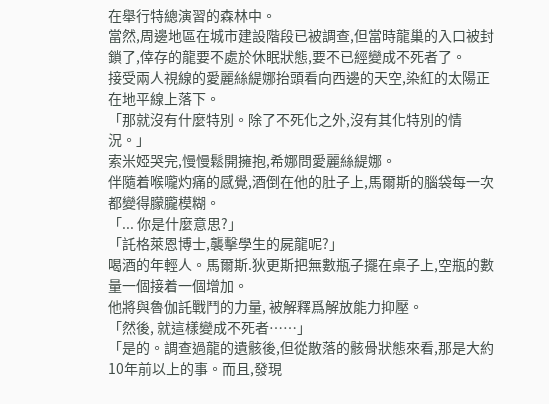在舉行特總演習的森林中。
當然,周邊地區在城市建設階段已被調查,但當時龍巢的入口被封鎖了,倖存的龍要不處於休眠狀態,要不已經變成不死者了。
接受兩人視線的愛麗絲緹娜抬頭看向西邊的天空,染紅的太陽正在地平線上落下。
「那就沒有什麼特別。除了不死化之外,沒有其化特別的情況。」
索米婭哭完,慢慢鬆開擁抱,希娜問愛麗絲緹娜。
伴隨着喉嚨灼痛的感覺,酒倒在他的肚子上,馬爾斯的腦袋每一次都變得朦朧模糊。
「... 你是什麼意思?」
「託格萊恩博士,襲擊學生的屍龍呢?」
喝酒的年輕人。馬爾斯.狄更斯把無數瓶子擺在桌子上,空瓶的數量一個接着一個增加。
他將與魯伽託戰鬥的力量, 被解釋爲解放能力抑壓。
「然後, 就這樣變成不死者……」
「是的。調查過龍的遺骸後,但從散落的骸骨狀態來看,那是大約10年前以上的事。而且,發現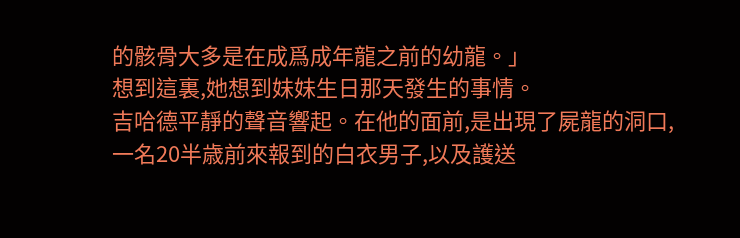的骸骨大多是在成爲成年龍之前的幼龍。」
想到這裏,她想到妹妹生日那天發生的事情。
吉哈德平靜的聲音響起。在他的面前,是出現了屍龍的洞口,一名20半歳前來報到的白衣男子,以及護送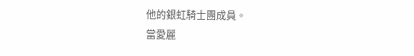他的銀虹騎士團成員。
當愛麗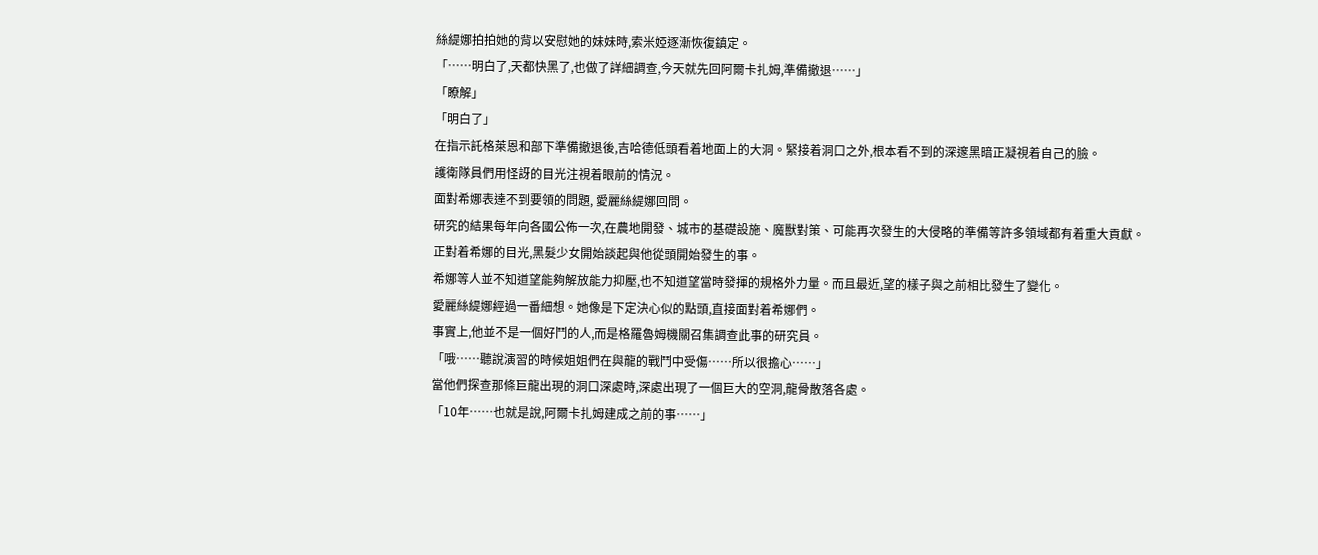絲緹娜拍拍她的背以安慰她的妹妹時,索米婭逐漸恢復鎮定。
「……明白了,天都快黑了,也做了詳細調查,今天就先回阿爾卡扎姆,準備撤退……」
「瞭解」
「明白了」
在指示託格萊恩和部下準備撤退後,吉哈德低頭看着地面上的大洞。緊接着洞口之外,根本看不到的深邃黑暗正凝視着自己的臉。
護衛隊員們用怪訝的目光注視着眼前的情況。
面對希娜表達不到要領的問題, 愛麗絲緹娜回問。
研究的結果每年向各國公佈一次,在農地開發、城市的基礎設施、魔獸對策、可能再次發生的大侵略的準備等許多領域都有着重大貢獻。
正對着希娜的目光,黑髮少女開始談起與他從頭開始發生的事。
希娜等人並不知道望能夠解放能力抑壓,也不知道望當時發揮的規格外力量。而且最近,望的樣子與之前相比發生了變化。
愛麗絲緹娜經過一番細想。她像是下定決心似的點頭,直接面對着希娜們。
事實上,他並不是一個好鬥的人,而是格羅魯姆機關召集調查此事的研究員。
「哦……聽說演習的時候姐姐們在與龍的戰鬥中受傷……所以很擔心……」
當他們探查那條巨龍出現的洞口深處時,深處出現了一個巨大的空洞,龍骨散落各處。
「10年……也就是說,阿爾卡扎姆建成之前的事……」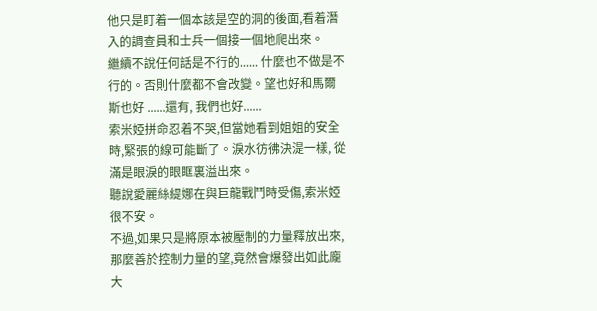他只是盯着一個本該是空的洞的後面,看着潛入的調查員和士兵一個接一個地爬出來。
繼續不說任何話是不行的...... 什麼也不做是不行的。否則什麼都不會改變。望也好和馬爾斯也好 ......還有, 我們也好......
索米婭拼命忍着不哭,但當她看到姐姐的安全時,緊張的線可能斷了。淚水彷彿決湜一樣, 從滿是眼淚的眼眶裏溢出來。
聽說愛麗絲緹娜在與巨龍戰鬥時受傷,索米婭很不安。
不過,如果只是將原本被壓制的力量釋放出來,那麼善於控制力量的望,竟然會爆發出如此龐大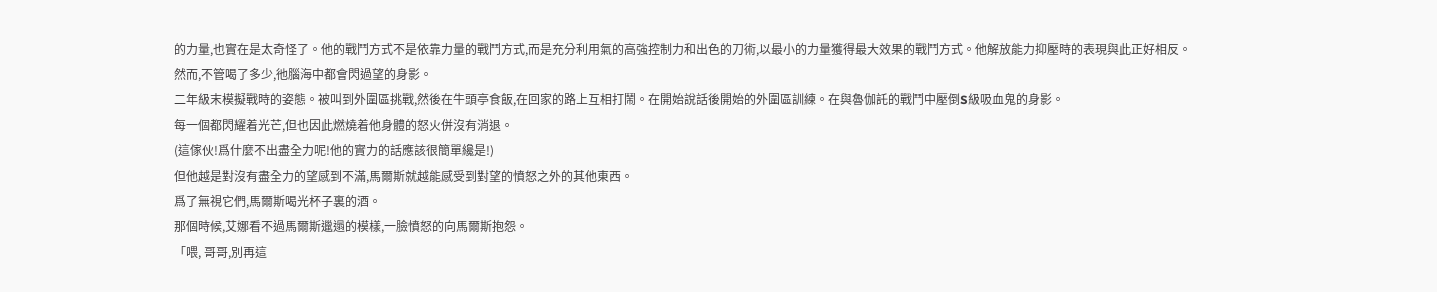的力量,也實在是太奇怪了。他的戰鬥方式不是依靠力量的戰鬥方式,而是充分利用氣的高強控制力和出色的刀術,以最小的力量獲得最大效果的戰鬥方式。他解放能力抑壓時的表現與此正好相反。
然而,不管喝了多少,彵腦海中都會閃過望的身影。
二年級末模擬戰時的姿態。被叫到外圍區挑戰,然後在牛頭亭食飯,在回家的路上互相打鬧。在開始說話後開始的外圍區訓練。在與魯伽託的戰鬥中壓倒S級吸血鬼的身影。
每一個都閃耀着光芒,但也因此燃燒着他身體的怒火併沒有消退。
(這傢伙!爲什麼不出盡全力呢!他的實力的話應該很簡單纔是!)
但他越是對沒有盡全力的望感到不滿,馬爾斯就越能感受到對望的憤怒之外的其他東西。
爲了無視它們,馬爾斯喝光杯子裏的酒。
那個時候,艾娜看不過馬爾斯邋遢的模樣,一臉憤怒的向馬爾斯抱怨。
「喂, 哥哥,別再這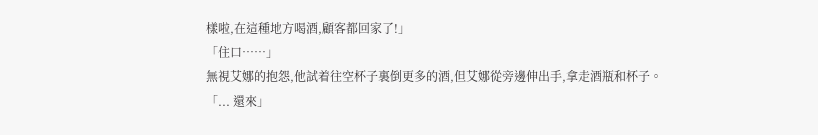樣啦,在這種地方喝酒,顧客都回家了!」
「住口……」
無視艾娜的抱怨,他試着往空杯子裏倒更多的酒,但艾娜從旁邊伸出手,拿走酒瓶和杯子。
「... 還來」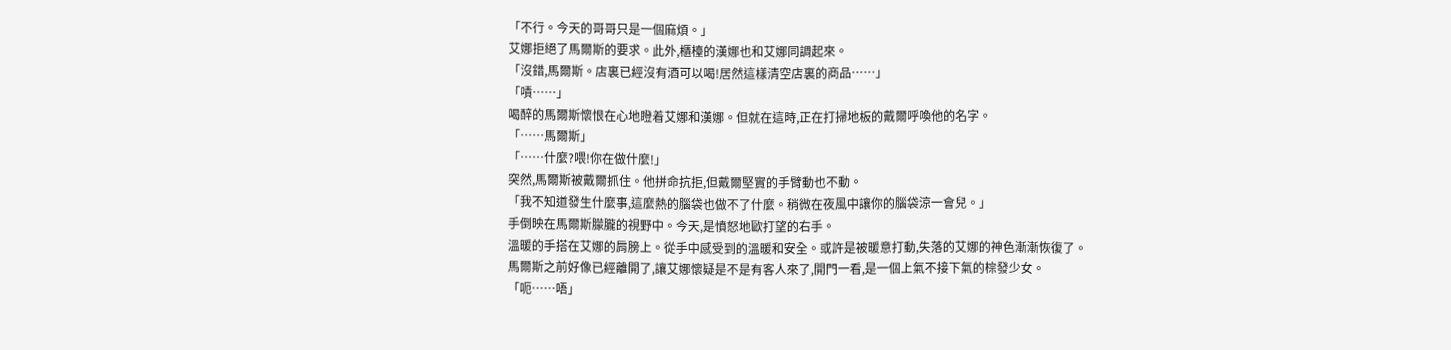「不行。今天的哥哥只是一個麻煩。」
艾娜拒絕了馬爾斯的要求。此外,櫃檯的漢娜也和艾娜同調起來。
「沒錯,馬爾斯。店裏已經沒有酒可以喝!居然這樣清空店裏的商品……」
「嘖……」
喝醉的馬爾斯懷恨在心地瞪着艾娜和漢娜。但就在這時,正在打掃地板的戴爾呼喚他的名字。
「……馬爾斯」
「……什麼?喂!你在做什麼!」
突然,馬爾斯被戴爾抓住。他拼命抗拒,但戴爾堅實的手臂動也不動。
「我不知道發生什麼事,這麼熱的腦袋也做不了什麼。稍微在夜風中讓你的腦袋涼一會兒。」
手倒映在馬爾斯朦朧的視野中。今天,是憤怒地歐打望的右手。
溫暖的手搭在艾娜的肩膀上。從手中感受到的溫暖和安全。或許是被暖意打動,失落的艾娜的神色漸漸恢復了。
馬爾斯之前好像已經離開了,讓艾娜懷疑是不是有客人來了,開門一看,是一個上氣不接下氣的棕發少女。
「呃……唔」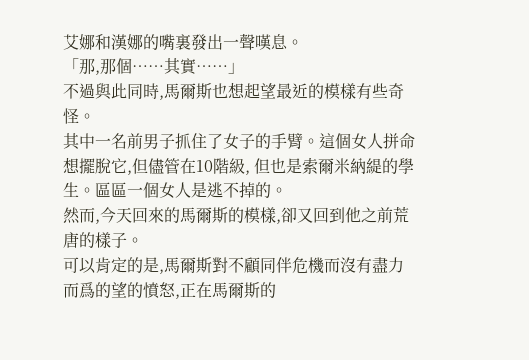艾娜和漢娜的嘴裏發出一聲嘆息。
「那,那個……其實……」
不過與此同時,馬爾斯也想起望最近的模樣有些奇怪。
其中一名前男子抓住了女子的手臂。這個女人拼命想擺脫它,但儘管在10階級, 但也是索爾米納緹的學生。區區一個女人是逃不掉的。
然而,今天回來的馬爾斯的模樣,卻又回到他之前荒唐的樣子。
可以肯定的是,馬爾斯對不顧同伴危機而沒有盡力而爲的望的憤怒,正在馬爾斯的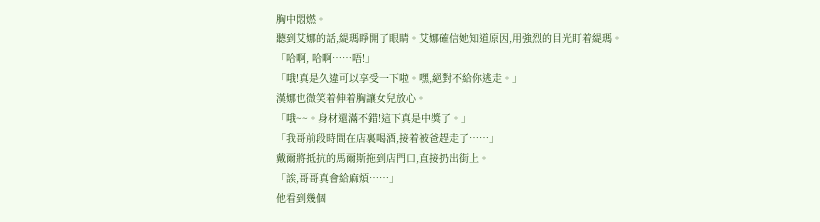胸中悶燃。
聽到艾娜的話,緹瑪睜開了眼睛。艾娜確信她知道原因,用強烈的目光盯着緹瑪。
「哈啊, 哈啊……唔!」
「哦!真是久違可以享受一下啦。嘿,絕對不給你逃走。」
漢娜也微笑着伸着胸讓女兒放心。
「哦~~。身材還滿不錯!這下真是中獎了。」
「我哥前段時間在店裏喝酒,接着被爸趕走了……」
戴爾將抵抗的馬爾斯拖到店門口,直接扔出街上。
「誒,哥哥真會給麻煩……」
他看到幾個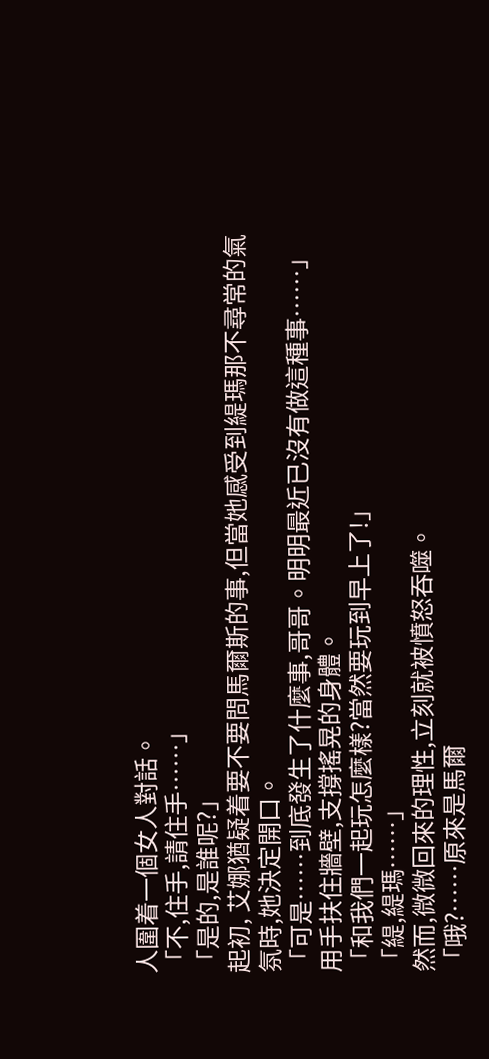人圍着一個女人對話。
「不,住手,請住手……」
「是的,是誰呢?」
起初, 艾娜猶疑着要不要問馬爾斯的事,但當她感受到緹瑪那不尋常的氣氛時,她決定開口。
「可是……到底發生了什麼事,哥哥。明明最近已沒有做這種事……」
用手扶住牆壁,支撐搖晃的身體。
「和我們一起玩怎麼樣?當然要玩到早上了!」
「緹,緹瑪……」
然而,微微回來的理性,立刻就被憤怒吞噬。
「哦?……原來是馬爾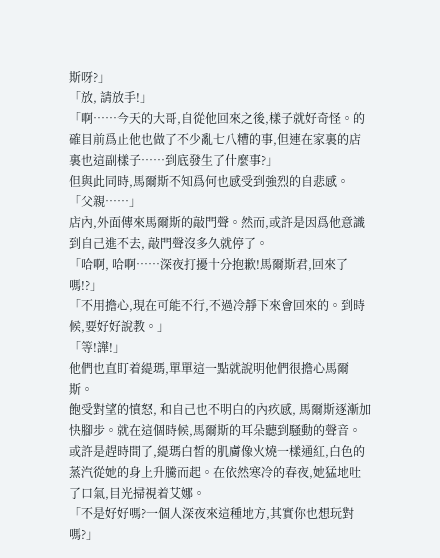斯呀?」
「放, 請放手!」
「啊……今天的大哥,自從他回來之後,樣子就好奇怪。的確目前爲止他也做了不少亂七八糟的事,但連在家裏的店裏也這副樣子……到底發生了什麼事?」
但與此同時,馬爾斯不知爲何也感受到強烈的自悲感。
「父親……」
店內,外面傳來馬爾斯的敲門聲。然而,或許是因爲他意識到自己進不去, 敲門聲沒多久就停了。
「哈啊, 哈啊……深夜打擾十分抱歉!馬爾斯君,回來了嗎!?」
「不用擔心,現在可能不行,不過冷靜下來會回來的。到時候,要好好說教。」
「等!譁!」
他們也直盯着緹瑪,單單這一點就說明他們很擔心馬爾斯。
飽受對望的憤怒, 和自己也不明白的內疚感, 馬爾斯逐漸加快腳步。就在這個時候,馬爾斯的耳朵聽到騒動的聲音。
或許是趕時間了,緹瑪白皙的肌膚像火燒一樣通紅,白色的蒸汽從她的身上升騰而起。在依然寒冷的春夜,她猛地吐了口氣,目光掃視着艾娜。
「不是好好嗎?一個人深夜來這種地方,其實你也想玩對嗎?」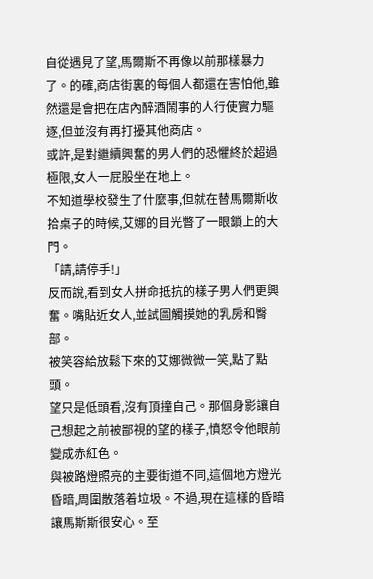自從遇見了望,馬爾斯不再像以前那樣暴力了。的確,商店街裏的每個人都還在害怕他,雖然還是會把在店內醉酒鬧事的人行使實力驅逐,但並沒有再打擾其他商店。
或許,是對繼續興奮的男人們的恐懼終於超過極限,女人一屁股坐在地上。
不知道學校發生了什麼事,但就在替馬爾斯收拾桌子的時候,艾娜的目光瞥了一眼鎖上的大門。
「請,請停手!」
反而說,看到女人拼命抵抗的樣子男人們更興奮。嘴貼近女人,並試圖觸摸她的乳房和臀部。
被笑容給放鬆下來的艾娜微微一笑,點了點頭。
望只是低頭看,沒有頂撞自己。那個身影讓自己想起之前被鄙視的望的樣子,憤怒令他眼前變成赤紅色。
與被路燈照亮的主要街道不同,這個地方燈光昏暗,周圍散落着垃圾。不過,現在這樣的昏暗讓馬斯斯很安心。至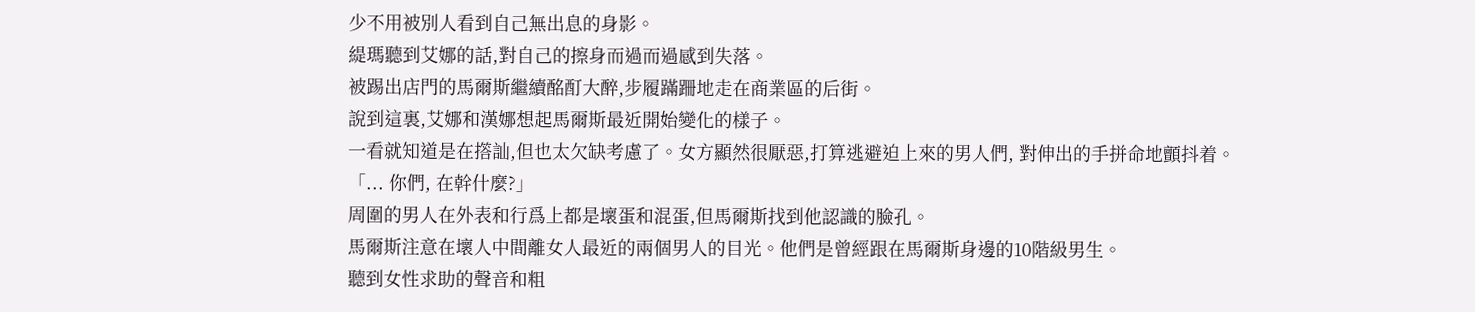少不用被別人看到自己無出息的身影。
緹瑪聽到艾娜的話,對自己的擦身而過而過感到失落。
被踢出店門的馬爾斯繼續酩酊大醉,步履蹣跚地走在商業區的后街。
說到這裏,艾娜和漢娜想起馬爾斯最近開始變化的樣子。
一看就知道是在撘訕,但也太欠缺考慮了。女方顯然很厭惡,打算逃避迫上來的男人們, 對伸出的手拼命地顫抖着。
「... 你們, 在幹什麼?」
周圍的男人在外表和行爲上都是壞蛋和混蛋,但馬爾斯找到他認識的臉孔。
馬爾斯注意在壞人中間離女人最近的兩個男人的目光。他們是曾經跟在馬爾斯身邊的10階級男生。
聽到女性求助的聲音和粗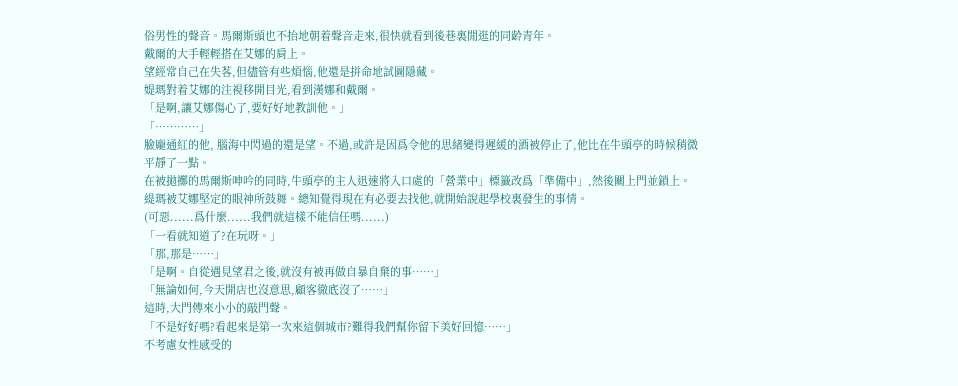俗男性的聲音。馬爾斯頭也不抬地朝着聲音走來,很快就看到後巷裏閒逛的同齡青年。
戴爾的大手輕輕搭在艾娜的肩上。
望經常自己在失茖,但儘管有些煩惱,他還是拼命地試圖隱藏。
媞瑪對着艾娜的注視移開目光,看到漢娜和戴爾。
「是啊,讓艾娜傷心了,要好好地教訓他。」
「…………」
臉龐通紅的他, 腦海中閃過的還是望。不過,或許是因爲令他的思緒變得遲緩的酒被停止了,他比在牛頭亭的時候稍微平靜了一點。
在被拋擲的馬爾斯呻吟的同時,牛頭亭的主人迅速將入口處的「營業中」標籤改爲「準備中」,然後關上門並鎖上。
緹瑪被艾娜堅定的眼神所鼓舞。總知覺得現在有必要去找他,就開始說起學校裏發生的事情。
(可惡......爲什麼......我們就這樣不能信任嗎......)
「一看就知道了?在玩呀。」
「那,那是……」
「是啊。自從遇見望君之後,就沒有被再做自暴自棄的事……」
「無論如何,今天開店也沒意思,顧客徹底沒了……」
這時,大門傳來小小的敲門聲。
「不是好好嗎?看起來是第一次來這個城市?難得我們幫你留下美好回憶……」
不考慮女性感受的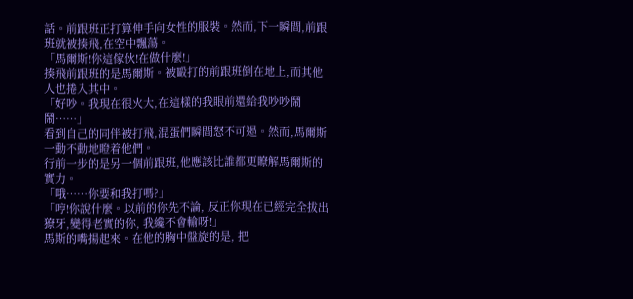話。前跟班正打算伸手向女性的服裝。然而,下一瞬間,前跟班就被揍飛,在空中飄蕩。
「馬爾斯!你這傢伙!在做什麼!」
揍飛前跟班的是馬爾斯。被毆打的前跟班倒在地上,而其他人也捲入其中。
「好吵。我現在很火大,在這樣的我眼前還給我吵吵鬧鬧……」
看到自己的同伴被打飛,混蛋們瞬間怒不可遏。然而,馬爾斯一動不動地瞪着他們。
行前一步的是另一個前跟班,他應該比誰都更瞭解馬爾斯的實力。
「哦……你要和我打嗎?」
「哼!你說什麼。以前的你先不論, 反正你現在已經完全拔出獠牙,變得老實的你, 我纔不會輸呀!」
馬斯的嘴揚起來。在他的胸中盤旋的是, 把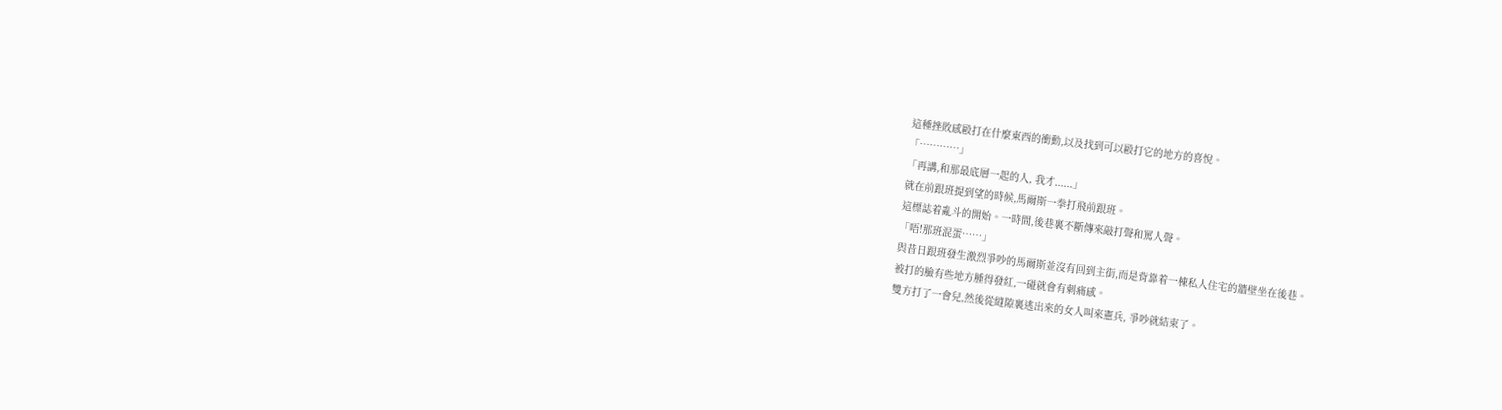這種挫敗感毆打在什麼東西的衝動,以及找到可以毆打它的地方的喜悅。
「…………」
「再講,和那最底層一起的人, 我才......」
就在前跟班提到望的時候,馬爾斯一拳打飛前跟班。
這標誌着亂斗的開始。一時間,後巷裏不斷傳來敲打聲和罵人聲。
「唔!那班混蛋……」
與昔日跟班發生激烈爭吵的馬爾斯並沒有回到主街,而是背靠着一棟私人住宅的牆壁坐在後巷。
被打的臉有些地方腫得發紅,一碰就會有刺痛感。
雙方打了一會兒,然後從縫隙裏逃出來的女人叫來憲兵, 爭吵就結束了。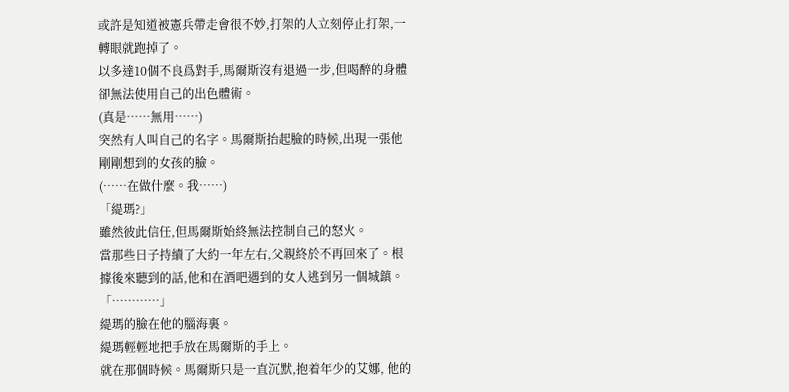或許是知道被憲兵帶走會很不妙,打架的人立刻停止打架,一轉眼就跑掉了。
以多達10個不良爲對手,馬爾斯沒有退過一步,但喝醉的身體卻無法使用自己的出色體術。
(真是……無用……)
突然有人叫自己的名字。馬爾斯抬起臉的時候,出現一張他剛剛想到的女孩的臉。
(……在做什麼。我……)
「緹瑪?」
雖然彼此信任,但馬爾斯始終無法控制自己的怒火。
當那些日子持續了大約一年左右,父親終於不再回來了。根據後來聽到的話,他和在酒吧遇到的女人逃到另一個城鎮。
「…………」
緹瑪的臉在他的腦海裏。
緹瑪輕輕地把手放在馬爾斯的手上。
就在那個時候。馬爾斯只是一直沉默,抱着年少的艾娜, 他的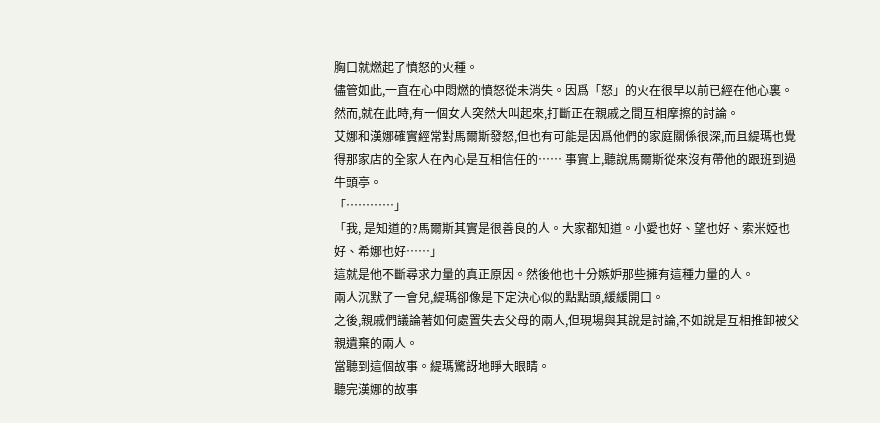胸口就燃起了憤怒的火種。
儘管如此,一直在心中悶燃的憤怒從未消失。因爲「怒」的火在很早以前已經在他心裏。
然而,就在此時,有一個女人突然大叫起來,打斷正在親戚之間互相摩擦的討論。
艾娜和漢娜確實經常對馬爾斯發怒,但也有可能是因爲他們的家庭關係很深,而且緹瑪也覺得那家店的全家人在內心是互相信任的…… 事實上,聽說馬爾斯從來沒有帶他的跟班到過牛頭亭。
「…………」
「我, 是知道的?馬爾斯其實是很善良的人。大家都知道。小愛也好、望也好、索米婭也好、希娜也好……」
這就是他不斷尋求力量的真正原因。然後他也十分嫉妒那些擁有這種力量的人。
兩人沉默了一會兒,緹瑪卻像是下定決心似的點點頭,緩緩開口。
之後,親戚們議論著如何處置失去父母的兩人,但現場與其說是討論,不如說是互相推卸被父親遺棄的兩人。
當聽到這個故事。緹瑪驚訝地睜大眼睛。
聽完漢娜的故事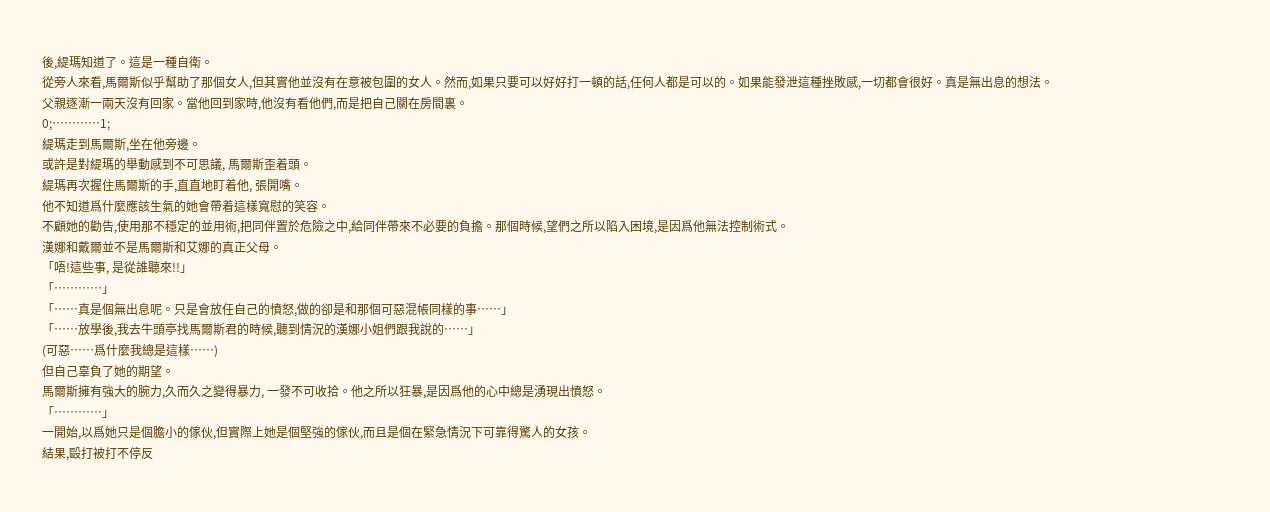後,緹瑪知道了。這是一種自衛。
從旁人來看,馬爾斯似乎幫助了那個女人,但其實他並沒有在意被包圍的女人。然而,如果只要可以好好打一頓的話,任何人都是可以的。如果能發泄這種挫敗感,一切都會很好。真是無出息的想法。
父親逐漸一兩天沒有回家。當他回到家時,他沒有看他們,而是把自己關在房間裏。
0;…………1;
緹瑪走到馬爾斯,坐在他旁邊。
或許是對緹瑪的舉動感到不可思議, 馬爾斯歪着頭。
緹瑪再次握住馬爾斯的手,直直地盯着他, 張開嘴。
他不知道爲什麼應該生氣的她會帶着這樣寬慰的笑容。
不顧她的勸告,使用那不穩定的並用術,把同伴置於危險之中,給同伴帶來不必要的負擔。那個時候,望們之所以陷入困境,是因爲他無法控制術式。
漢娜和戴爾並不是馬爾斯和艾娜的真正父母。
「唔!這些事, 是從誰聽來!!」
「…………」
「……真是個無出息呢。只是會放任自己的憤怒,做的卻是和那個可惡混帳同樣的事……」
「……放學後,我去牛頭亭找馬爾斯君的時候,聽到情況的漢娜小姐們跟我說的……」
(可惡……爲什麼我總是這樣……)
但自己辜負了她的期望。
馬爾斯擁有強大的腕力,久而久之變得暴力, 一發不可收拾。他之所以狂暴,是因爲他的心中總是湧現出憤怒。
「…………」
一開始,以爲她只是個膽小的傢伙,但實際上她是個堅強的傢伙,而且是個在緊急情況下可靠得驚人的女孩。
結果,毆打被打不停反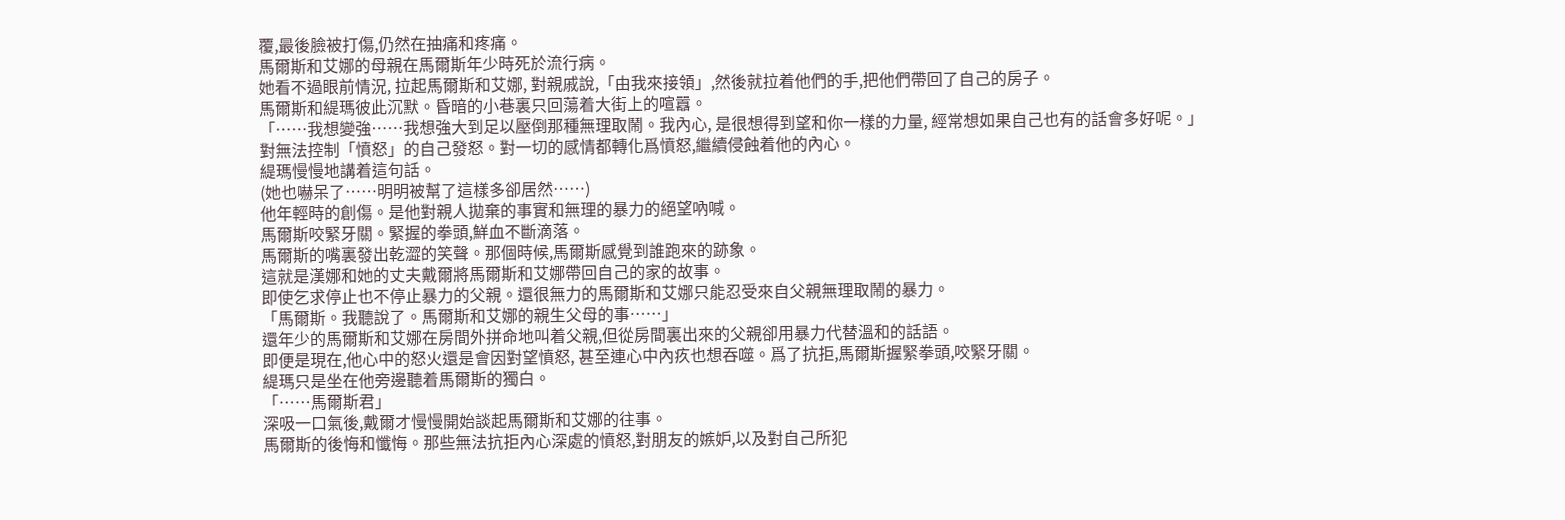覆,最後臉被打傷,仍然在抽痛和疼痛。
馬爾斯和艾娜的母親在馬爾斯年少時死於流行病。
她看不過眼前情況, 拉起馬爾斯和艾娜, 對親戚說,「由我來接領」,然後就拉着他們的手,把他們帶回了自己的房子。
馬爾斯和緹瑪彼此沉默。昏暗的小巷裏只回蕩着大街上的喧囂。
「……我想變強……我想強大到足以壓倒那種無理取鬧。我內心, 是很想得到望和你一樣的力量, 經常想如果自己也有的話會多好呢。」
對無法控制「憤怒」的自己發怒。對一切的感情都轉化爲憤怒,繼續侵蝕着他的內心。
緹瑪慢慢地講着這句話。
(她也嚇呆了……明明被幫了這樣多卻居然……)
他年輕時的創傷。是他對親人拋棄的事實和無理的暴力的絕望吶喊。
馬爾斯咬緊牙關。緊握的拳頭,鮮血不斷滴落。
馬爾斯的嘴裏發出乾澀的笑聲。那個時候,馬爾斯感覺到誰跑來的跡象。
這就是漢娜和她的丈夫戴爾將馬爾斯和艾娜帶回自己的家的故事。
即使乞求停止也不停止暴力的父親。還很無力的馬爾斯和艾娜只能忍受來自父親無理取鬧的暴力。
「馬爾斯。我聽說了。馬爾斯和艾娜的親生父母的事……」
還年少的馬爾斯和艾娜在房間外拼命地叫着父親,但從房間裏出來的父親卻用暴力代替溫和的話語。
即便是現在,他心中的怒火還是會因對望憤怒, 甚至連心中內疚也想吞噬。爲了抗拒,馬爾斯握緊拳頭,咬緊牙關。
緹瑪只是坐在他旁邊聽着馬爾斯的獨白。
「……馬爾斯君」
深吸一口氣後,戴爾才慢慢開始談起馬爾斯和艾娜的往事。
馬爾斯的後悔和懺悔。那些無法抗拒內心深處的憤怒,對朋友的嫉妒,以及對自己所犯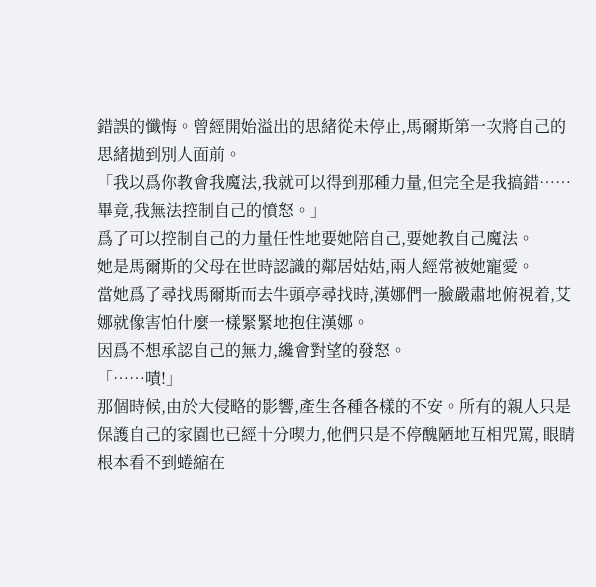錯誤的懺悔。曾經開始溢出的思緒從未停止,馬爾斯第一次將自己的思緒拋到別人面前。
「我以爲你教會我魔法,我就可以得到那種力量,但完全是我搞錯……畢竟,我無法控制自己的憤怒。」
爲了可以控制自己的力量任性地要她陪自己,要她教自己魔法。
她是馬爾斯的父母在世時認識的鄰居姑姑,兩人經常被她寵愛。
當她爲了尋找馬爾斯而去牛頭亭尋找時,漢娜們一臉嚴肅地俯視着,艾娜就像害怕什麼一樣緊緊地抱住漢娜。
因爲不想承認自己的無力,纔會對望的發怒。
「……嘖!」
那個時候,由於大侵略的影響,產生各種各樣的不安。所有的親人只是保護自己的家園也已經十分喫力,他們只是不停醜陋地互相咒罵, 眼睛根本看不到蜷縮在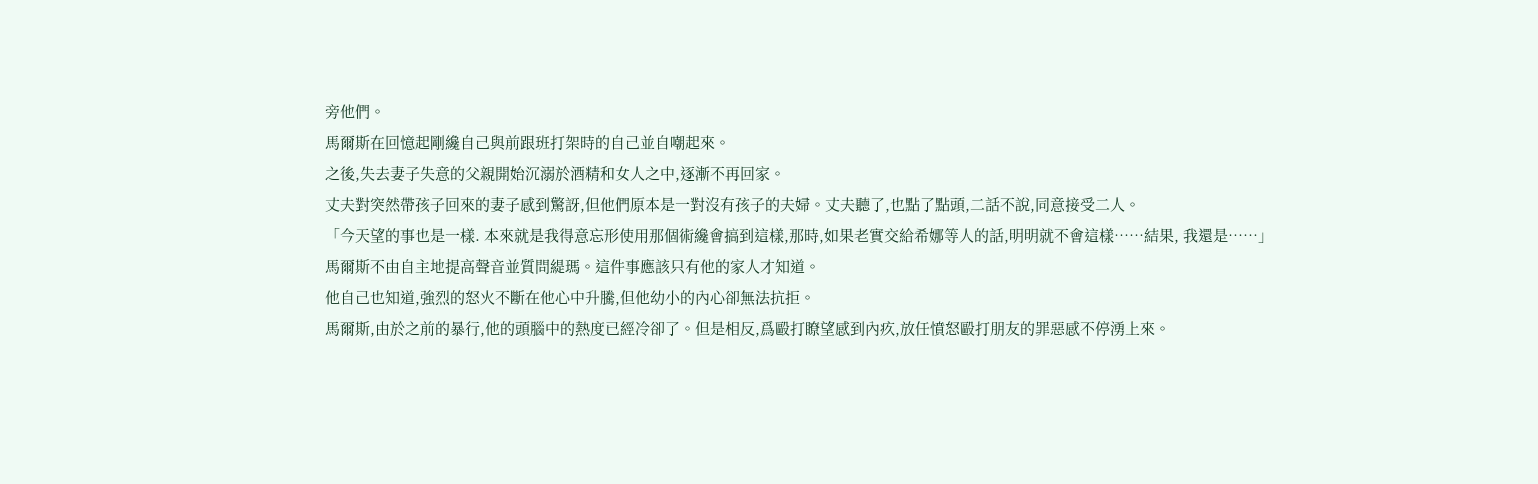旁他們。
馬爾斯在回憶起剛纔自己與前跟班打架時的自己並自嘲起來。
之後,失去妻子失意的父親開始沉溺於酒精和女人之中,逐漸不再回家。
丈夫對突然帶孩子回來的妻子感到驚訝,但他們原本是一對沒有孩子的夫婦。丈夫聽了,也點了點頭,二話不說,同意接受二人。
「今天望的事也是一樣. 本來就是我得意忘形使用那個術纔會搞到這樣,那時,如果老實交給希娜等人的話,明明就不會這樣……結果, 我還是……」
馬爾斯不由自主地提高聲音並質問緹瑪。這件事應該只有他的家人才知道。
他自己也知道,強烈的怒火不斷在他心中升騰,但他幼小的內心卻無法抗拒。
馬爾斯,由於之前的暴行,他的頭腦中的熱度已經冷卻了。但是相反,爲毆打瞭望感到內疚,放任憤怒毆打朋友的罪惡感不停湧上來。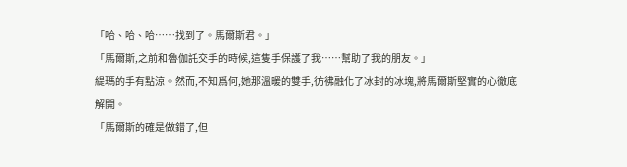「哈、哈、哈……找到了。馬爾斯君。」
「馬爾斯,之前和魯伽託交手的時候,這隻手保護了我……幫助了我的朋友。」
緹瑪的手有點涼。然而,不知爲何,她那溫暖的雙手,彷彿融化了冰封的冰塊,將馬爾斯堅實的心徹底解開。
「馬爾斯的確是做錯了,但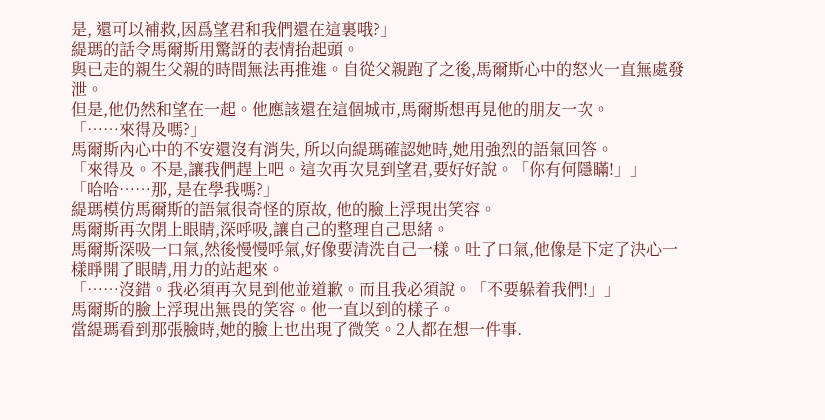是, 還可以補救,因爲望君和我們還在這裏哦?」
緹瑪的話令馬爾斯用驚訝的表情抬起頭。
與已走的親生父親的時間無法再推進。自從父親跑了之後,馬爾斯心中的怒火一直無處發泄。
但是,他仍然和望在一起。他應該還在這個城市,馬爾斯想再見他的朋友一次。
「……來得及嗎?」
馬爾斯內心中的不安還沒有消失, 所以向緹瑪確認她時,她用強烈的語氣回答。
「來得及。不是,讓我們趕上吧。這次再次見到望君,要好好說。「你有何隱瞞!」」
「哈哈……那, 是在學我嗎?」
緹瑪模仿馬爾斯的語氣很奇怪的原故, 他的臉上浮現出笑容。
馬爾斯再次閉上眼睛,深呼吸,讓自己的整理自己思緒。
馬爾斯深吸一口氣,然後慢慢呼氣,好像要清洗自己一樣。吐了口氣,他像是下定了決心一樣睜開了眼睛,用力的站起來。
「……沒錯。我必須再次見到他並道歉。而且我必須說。「不要躲着我們!」」
馬爾斯的臉上浮現出無畏的笑容。他一直以到的樣子。
當緹瑪看到那張臉時,她的臉上也出現了微笑。2人都在想一件事.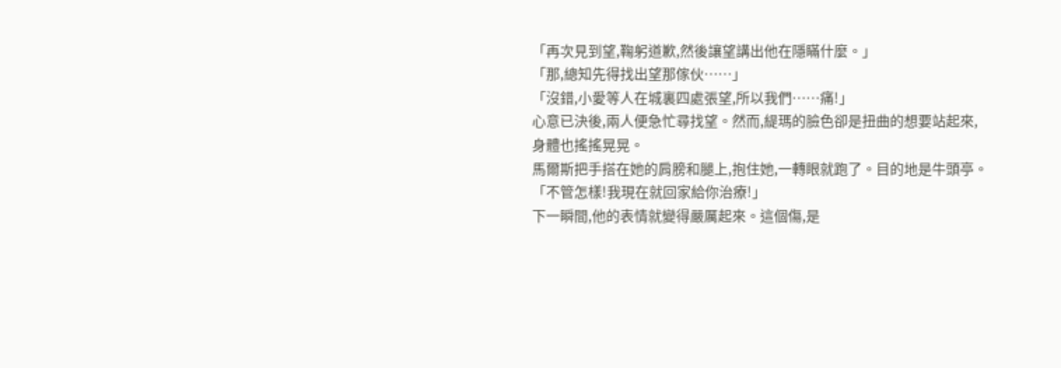「再次見到望,鞠躬道歉,然後讓望講出他在隱瞞什麼。」
「那,總知先得找出望那傢伙……」
「沒錯,小愛等人在城裏四處張望,所以我們……痛!」
心意已決後,兩人便急忙尋找望。然而,緹瑪的臉色卻是扭曲的想要站起來,身體也搖搖晃晃。
馬爾斯把手搭在她的肩膀和腿上,抱住她,一轉眼就跑了。目的地是牛頭亭。
「不管怎樣!我現在就回家給你治療!」
下一瞬間,他的表情就變得嚴厲起來。這個傷,是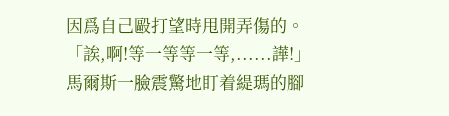因爲自己毆打望時甩開弄傷的。
「誒,啊!等一等等一等,......譁!」
馬爾斯一臉震驚地盯着緹瑪的腳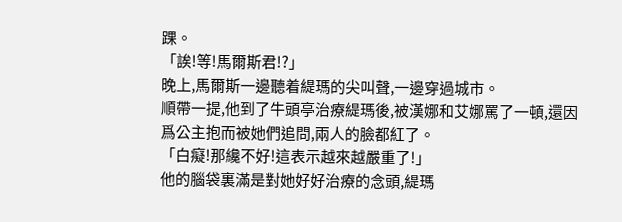踝。
「誒!等!馬爾斯君!?」
晚上,馬爾斯一邊聽着緹瑪的尖叫聲,一邊穿過城市。
順帶一提,他到了牛頭亭治療緹瑪後,被漢娜和艾娜罵了一頓,還因爲公主抱而被她們追問,兩人的臉都紅了。
「白癡!那纔不好!這表示越來越嚴重了!」
他的腦袋裏滿是對她好好治療的念頭,緹瑪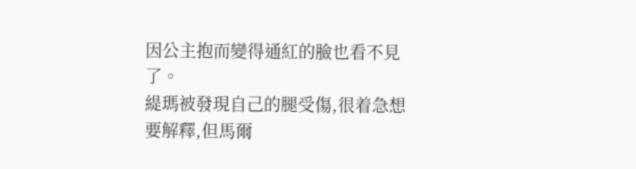因公主抱而變得通紅的臉也看不見了。
緹瑪被發現自己的腿受傷,很着急想要解釋,但馬爾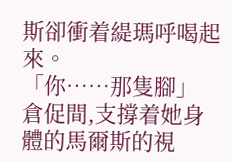斯卻衝着緹瑪呼喝起來。
「你……那隻腳」
倉促間,支撐着她身體的馬爾斯的視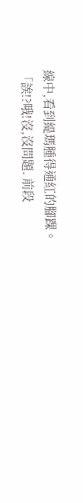線中,看到緹瑪腫得通紅的腳踝。
「誒!?哦!沒,沒問題. 前段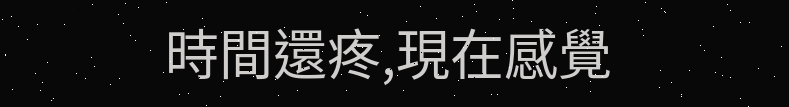時間還疼,現在感覺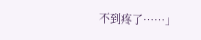不到疼了……」